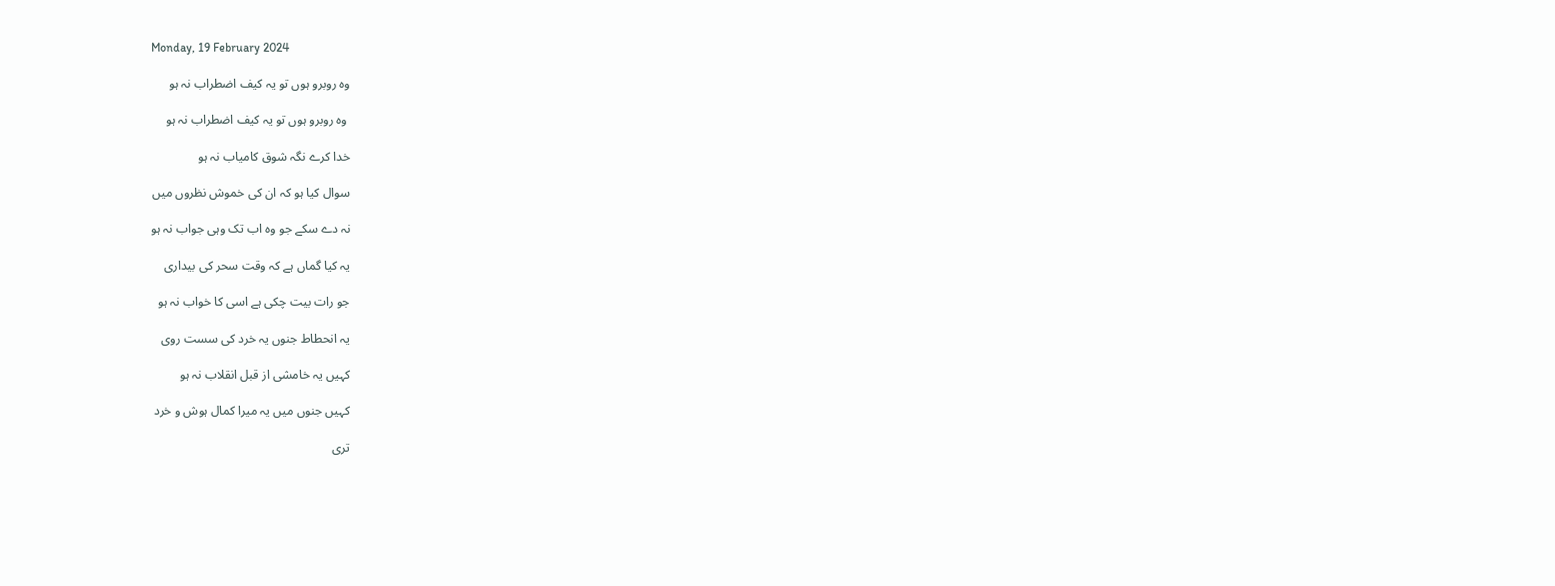Monday, 19 February 2024

وہ روبرو ہوں تو یہ کیف اضطراب نہ ہو

 وہ روبرو ہوں تو یہ کیف اضطراب نہ ہو

خدا کرے نگہ شوق کامیاب نہ ہو

سوال کیا ہو کہ ان کی خموش نظروں میں

نہ دے سکے جو وہ اب تک وہی جواب نہ ہو

یہ کیا گماں ہے کہ وقت سحر کی بیداری

جو رات بیت چکی ہے اسی کا خواب نہ ہو

یہ انحطاط جنوں یہ خرد کی سست روی

کہیں یہ خامشی از قبل انقلاب نہ ہو

کہیں جنوں میں یہ میرا کمال ہوش و خرد

تری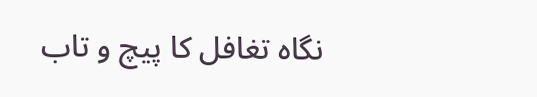نگاہ تغافل کا پیچ و تاب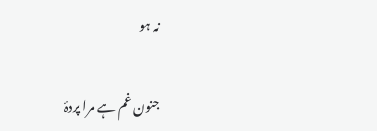نہ ہو

جنون غم ہے مرا پردۂ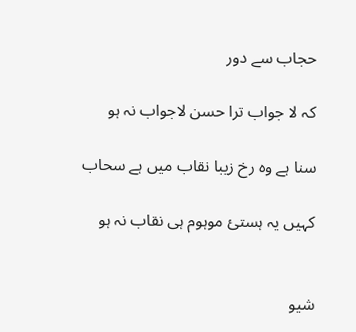حجاب سے دور

کہ لا جواب ترا حسن لاجواب نہ ہو

سنا ہے وہ رخ زیبا نقاب میں ہے سحاب

کہیں یہ ہستئ موہوم ہی نقاب نہ ہو


شیو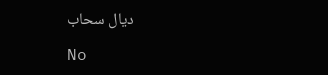دیال سحاب

No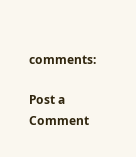comments:

Post a Comment